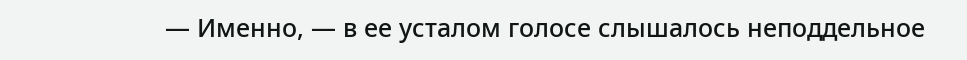— Именно, — в ее усталом голосе слышалось неподдельное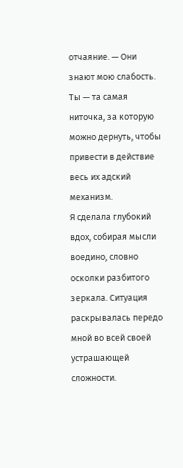отчаяние. — Они знают мою слабость. Ты — та самая ниточка, за которую можно дернуть, чтобы привести в действие весь их адский механизм.
Я сделала глубокий вдох, собирая мысли воедино, словно осколки разбитого зеркала. Ситуация раскрывалась передо мной во всей своей устрашающей сложности.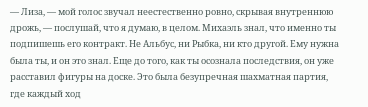— Лиза, — мой голос звучал неестественно ровно, скрывая внутреннюю дрожь, — послушай, что я думаю, в целом. Михаэль знал, что именно ты подпишешь его контракт. Не Альбус, ни Рыбка, ни кто другой. Ему нужна была ты, и он это знал. Еще до того, как ты осознала последствия, он уже расставил фигуры на доске. Это была безупречная шахматная партия, где каждый ход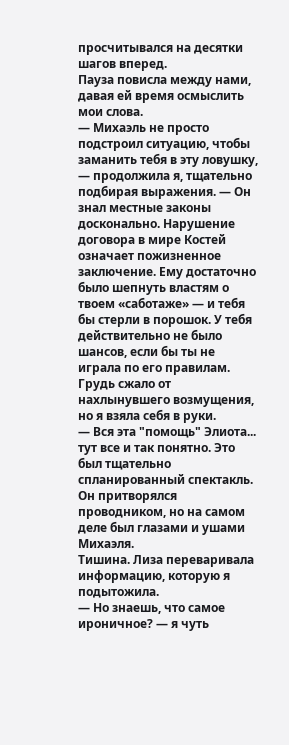просчитывался на десятки шагов вперед.
Пауза повисла между нами, давая ей время осмыслить мои слова.
— Михаэль не просто подстроил ситуацию, чтобы заманить тебя в эту ловушку, — продолжила я, тщательно подбирая выражения. — Он знал местные законы досконально. Нарушение договора в мире Костей означает пожизненное заключение. Ему достаточно было шепнуть властям о твоем «саботаже» — и тебя бы стерли в порошок. У тебя действительно не было шансов, если бы ты не играла по его правилам.
Грудь сжало от нахлынувшего возмущения, но я взяла себя в руки.
— Вся эта "помощь" Элиота... тут все и так понятно. Это был тщательно спланированный спектакль. Он притворялся проводником, но на самом деле был глазами и ушами Михаэля.
Тишина. Лиза переваривала информацию, которую я подытожила.
— Но знаешь, что самое ироничное? — я чуть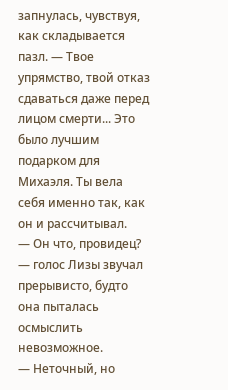запнулась, чувствуя, как складывается пазл. — Твое упрямство, твой отказ сдаваться даже перед лицом смерти... Это было лучшим подарком для Михаэля. Ты вела себя именно так, как он и рассчитывал.
— Он что, провидец? — голос Лизы звучал прерывисто, будто она пыталась осмыслить невозможное.
— Неточный, но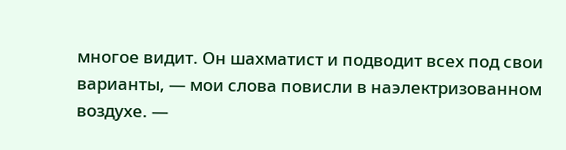многое видит. Он шахматист и подводит всех под свои варианты, — мои слова повисли в наэлектризованном воздухе. —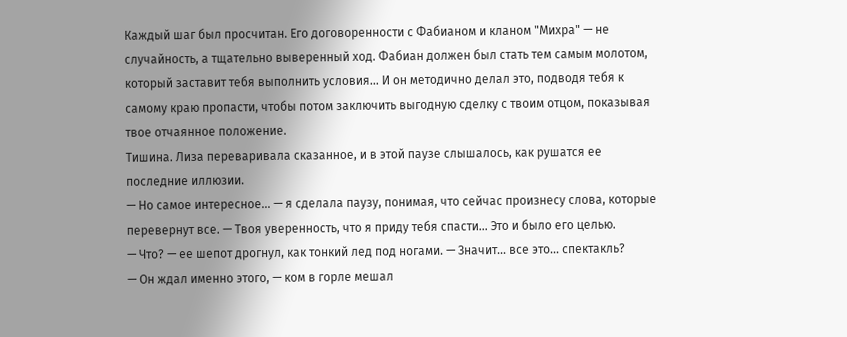Каждый шаг был просчитан. Его договоренности с Фабианом и кланом "Михра" — не случайность, а тщательно выверенный ход. Фабиан должен был стать тем самым молотом, который заставит тебя выполнить условия... И он методично делал это, подводя тебя к самому краю пропасти, чтобы потом заключить выгодную сделку с твоим отцом, показывая твое отчаянное положение.
Тишина. Лиза переваривала сказанное, и в этой паузе слышалось, как рушатся ее последние иллюзии.
— Но самое интересное... — я сделала паузу, понимая, что сейчас произнесу слова, которые перевернут все. — Твоя уверенность, что я приду тебя спасти... Это и было его целью.
— Что? — ее шепот дрогнул, как тонкий лед под ногами. — Значит... все это... спектакль?
— Он ждал именно этого, — ком в горле мешал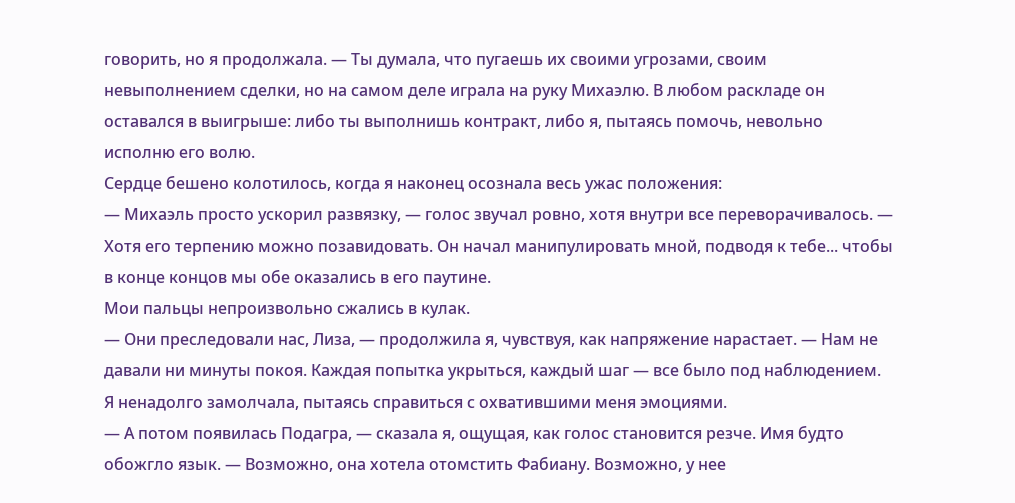говорить, но я продолжала. — Ты думала, что пугаешь их своими угрозами, своим невыполнением сделки, но на самом деле играла на руку Михаэлю. В любом раскладе он оставался в выигрыше: либо ты выполнишь контракт, либо я, пытаясь помочь, невольно исполню его волю.
Сердце бешено колотилось, когда я наконец осознала весь ужас положения:
— Михаэль просто ускорил развязку, — голос звучал ровно, хотя внутри все переворачивалось. — Хотя его терпению можно позавидовать. Он начал манипулировать мной, подводя к тебе... чтобы в конце концов мы обе оказались в его паутине.
Мои пальцы непроизвольно сжались в кулак.
— Они преследовали нас, Лиза, — продолжила я, чувствуя, как напряжение нарастает. — Нам не давали ни минуты покоя. Каждая попытка укрыться, каждый шаг — все было под наблюдением.
Я ненадолго замолчала, пытаясь справиться с охватившими меня эмоциями.
— А потом появилась Подагра, — сказала я, ощущая, как голос становится резче. Имя будто обожгло язык. — Возможно, она хотела отомстить Фабиану. Возможно, у нее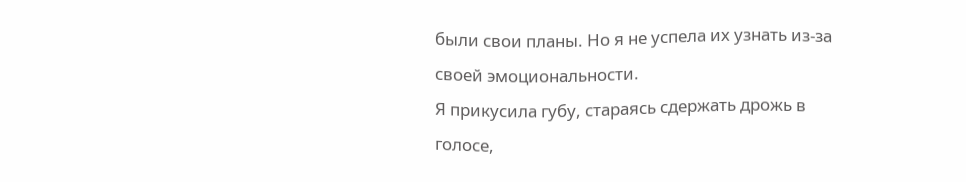были свои планы. Но я не успела их узнать из-за своей эмоциональности.
Я прикусила губу, стараясь сдержать дрожь в голосе,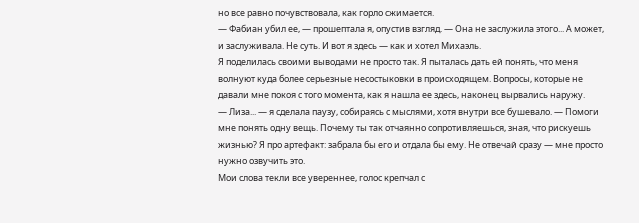но все равно почувствовала, как горло сжимается.
— Фабиан убил ее, — прошептала я, опустив взгляд. — Она не заслужила этого... А может, и заслуживала. Не суть. И вот я здесь — как и хотел Михаэль.
Я поделилась своими выводами не просто так. Я пыталась дать ей понять, что меня волнуют куда более серьезные несостыковки в происходящем. Вопросы, которые не давали мне покоя с того момента, как я нашла ее здесь, наконец вырвались наружу.
— Лиза... — я сделала паузу, собираясь с мыслями, хотя внутри все бушевало. — Помоги мне понять одну вещь. Почему ты так отчаянно сопротивляешься, зная, что рискуешь жизнью? Я про артефакт: забрала бы его и отдала бы ему. Не отвечай сразу — мне просто нужно озвучить это.
Мои слова текли все увереннее, голос крепчал с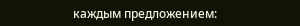каждым предложением: